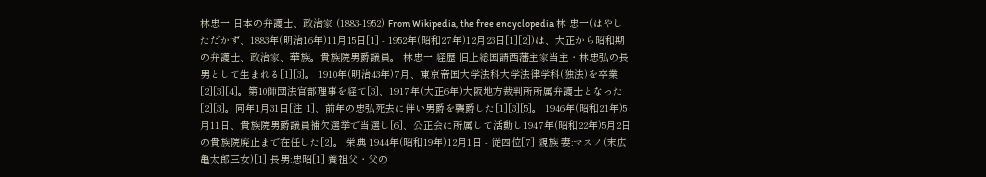林忠一 日本の弁護士、政治家 (1883-1952) From Wikipedia, the free encyclopedia 林 忠一(はやし ただかず、1883年(明治16年)11月15日[1] - 1952年(昭和27年)12月23日[1][2])は、大正から昭和期の弁護士、政治家、華族。貴族院男爵議員。 林忠一 経歴 旧上総国請西藩主家当主・林忠弘の長男として生まれる[1][3]。 1910年(明治43年)7月、東京帝国大学法科大学法律学科(独法)を卒業[2][3][4]。第10師団法官部理事を経て[3]、1917年(大正6年)大阪地方裁判所所属弁護士となった[2][3]。同年1月31日[注 1]、前年の忠弘死去に伴い男爵を襲爵した[1][3][5]。 1946年(昭和21年)5月11日、貴族院男爵議員補欠選挙で当選し[6]、公正会に所属して活動し1947年(昭和22年)5月2日の貴族院廃止まで在任した[2]。 栄典 1944年(昭和19年)12月1日 - 従四位[7] 親族 妻:マスノ(末広亀太郎三女)[1] 長男:忠昭[1] 養祖父・父の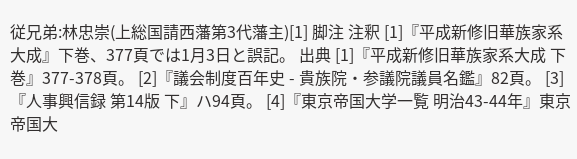従兄弟:林忠崇(上総国請西藩第3代藩主)[1] 脚注 注釈 [1]『平成新修旧華族家系大成』下巻、377頁では1月3日と誤記。 出典 [1]『平成新修旧華族家系大成 下巻』377-378頁。 [2]『議会制度百年史 - 貴族院・参議院議員名鑑』82頁。 [3]『人事興信録 第14版 下』ハ94頁。 [4]『東京帝国大学一覧 明治43-44年』東京帝国大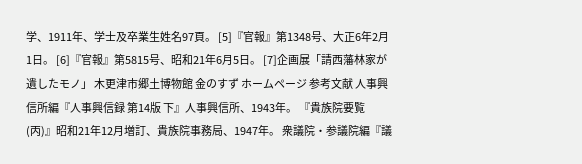学、1911年、学士及卒業生姓名97頁。 [5]『官報』第1348号、大正6年2月1日。 [6]『官報』第5815号、昭和21年6月5日。 [7]企画展「請西藩林家が遺したモノ」 木更津市郷土博物館 金のすず ホームページ 参考文献 人事興信所編『人事興信録 第14版 下』人事興信所、1943年。 『貴族院要覧(丙)』昭和21年12月増訂、貴族院事務局、1947年。 衆議院・参議院編『議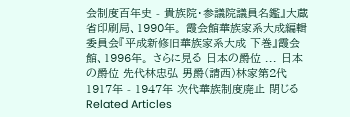会制度百年史 - 貴族院・参議院議員名鑑』大蔵省印刷局、1990年。 霞会館華族家系大成編輯委員会『平成新修旧華族家系大成 下巻』霞会館、1996年。 さらに見る 日本の爵位 ... 日本の爵位 先代林忠弘 男爵(請西)林家第2代1917年 - 1947年 次代華族制度廃止 閉じる Related Articles